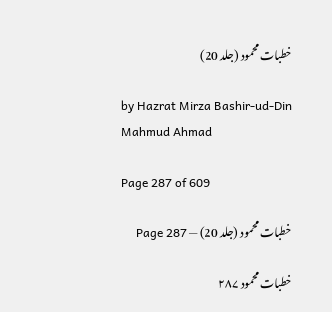خطبات محمود (جلد 20)

by Hazrat Mirza Bashir-ud-Din Mahmud Ahmad

Page 287 of 609

خطبات محمود (جلد 20) — Page 287

خطبات محمود ۲۸۷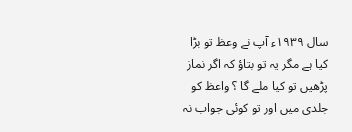سال ۱۹۳۹ء آپ نے وعظ تو بڑا کیا ہے مگر یہ تو بتاؤ کہ اگر نماز پڑھیں تو کیا ملے گا ؟ واعظ کو جلدی میں اور تو کوئی جواب نہ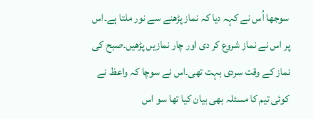سوجھا اُس نے کہہ دیا کہ نماز پڑھنے سے نور ملتا ہے۔اس پر اس نے نماز شروع کر دی اور چار نمازیں پڑھیں۔صبح کی نماز کے وقت سردی بہت تھی۔اس نے سوچا کہ واعظ نے کوئی تیم کا مسئلہ بھی بیان کیا تھا سو اس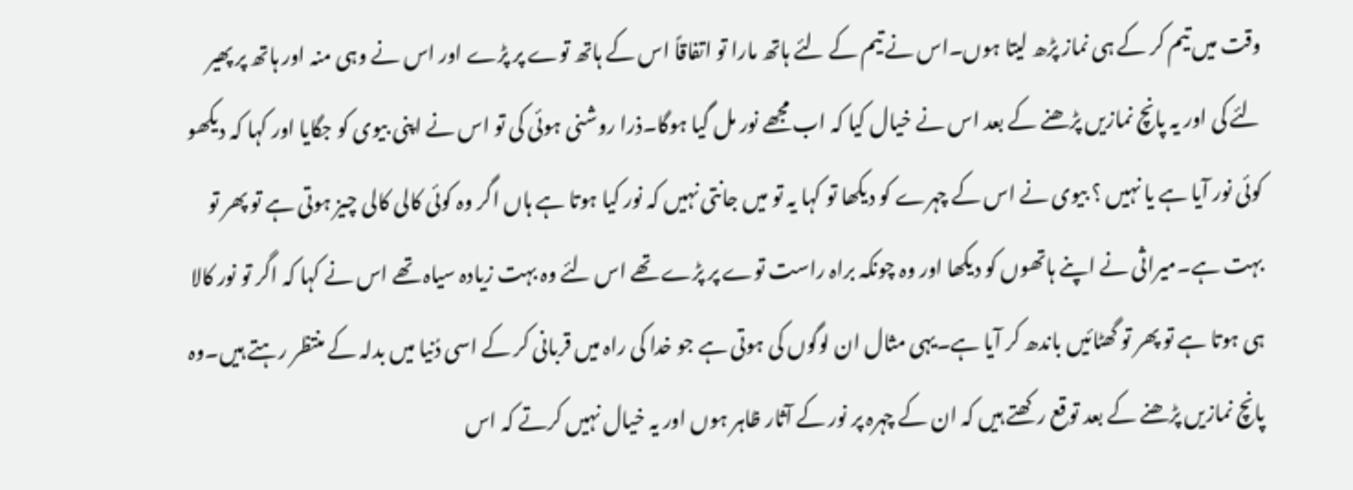وقت میں تیم کر کے ہی نماز پڑھ لیتا ہوں۔اس نے تیم کے لئے ہاتھ مارا تو اتفاقاً اس کے ہاتھ توے پر پڑے اور اس نے وہی منہ اور ہاتھ پر پھیر لئے کی اور یہ پانچ نمازیں پڑھنے کے بعد اس نے خیال کیا کہ اب مجھے نور مل گیا ہوگا۔ذرا روشنی ہوئی کی تو اس نے اپنی بیوی کو جگایا اور کہا کہ دیکھو کوئی نور آیا ہے یا نہیں ؟ بیوی نے اس کے چہرے کو دیکھا تو کہا یہ تو میں جانتی نہیں کہ نور کیا ہوتا ہے ہاں اگر وہ کوئی کالی کالی چیز ہوتی ہے تو پھر تو بہت ہے۔میراثی نے اپنے ہاتھوں کو دیکھا اور وہ چونکہ براہ راست توے پر پڑے تھے اس لئے وہ بہت زیادہ سیاہ تھے اس نے کہا کہ اگر تو نور کالا ہی ہوتا ہے تو پھر تو گھٹائیں باندھ کر آیا ہے۔یہی مثال ان لوگوں کی ہوتی ہے جو خدا کی راہ میں قربانی کر کے اسی دُنیا میں بدلہ کے منتظر رہتے ہیں۔وہ پانچ نمازیں پڑھنے کے بعد توقع رکھتے ہیں کہ ان کے چہرہ پر نور کے آثار ظاہر ہوں اور یہ خیال نہیں کرتے کہ اس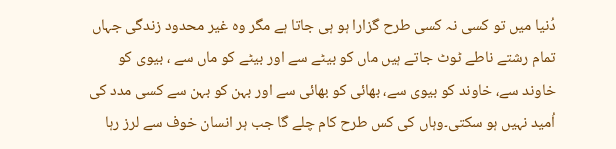دُنیا میں تو کسی نہ کسی طرح گزارا ہو ہی جاتا ہے مگر وہ غیر محدود زندگی جہاں تمام رشتے ناطے ٹوٹ جاتے ہیں ماں کو بیٹے سے اور بیٹے کو ماں سے ، بیوی کو خاوند سے، خاوند کو بیوی سے، بھائی کو بھائی سے اور بہن کو بہن سے کسی مدد کی اُمید نہیں ہو سکتی۔وہاں کی کس طرح کام چلے گا جب ہر انسان خوف سے لرز رہا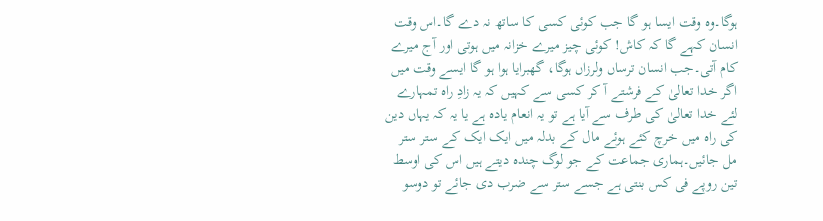ہوگا۔وہ وقت ایسا ہو گا جب کوئی کسی کا ساتھ نہ دے گا۔اس وقت انسان کہے گا کہ کاش! کوئی چیز میرے خزانہ میں ہوتی اور آج میرے کام آتی۔جب انسان ترساں ولرزاں ہوگا، گھبرایا ہوا ہو گا ایسے وقت میں اگر خدا تعالیٰ کے فرشتے آ کر کسی سے کہیں کہ یہ زادِ راہ تمہارے لئے خدا تعالیٰ کی طرف سے آیا ہے تو یہ انعام یادہ ہے یا یہ کہ یہاں دین کی راہ میں خرچ کئے ہوئے مال کے بدلہ میں ایک ایک کے ستر ستر مل جائیں۔ہماری جماعت کے جو لوگ چندہ دیتے ہیں اس کی اوسط تین روپے فی کس بنتی ہے جسے ستر سے ضرب دی جائے تو دوسو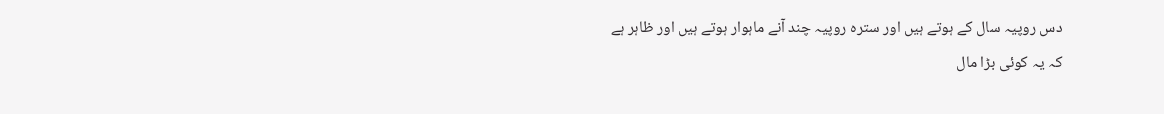دس روپیہ سال کے ہوتے ہیں اور سترہ روپیہ چند آنے ماہوار ہوتے ہیں اور ظاہر ہے کہ یہ کوئی بڑا مال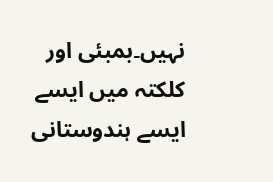نہیں۔بمبئی اور کلکتہ میں ایسے ایسے ہندوستانی